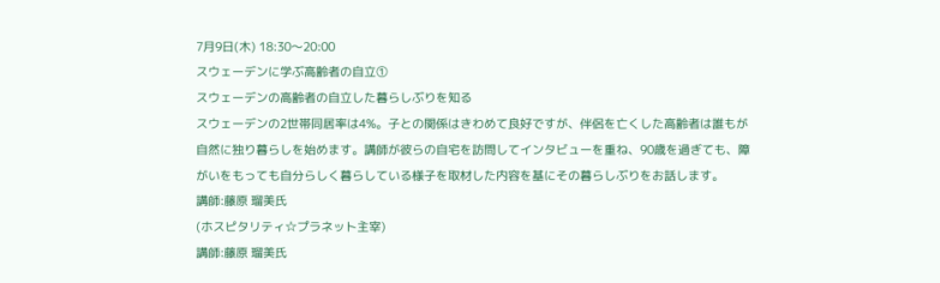7月9日(木) 18:30〜20:00
スウェーデンに学ぶ高齢者の自立①
スウェーデンの高齢者の自立した暮らしぶりを知る
スウェーデンの2世帯同居率は4%。子との関係はきわめて良好ですが、伴侶を亡くした高齢者は誰もが自然に独り暮らしを始めます。講師が彼らの自宅を訪問してインタビューを重ね、90歳を過ぎても、障がいをもっても自分らしく暮らしている様子を取材した内容を基にその暮らしぶりをお話します。
講師:藤原 瑠美氏
(ホスピタリティ☆プラネット主宰)
講師:藤原 瑠美氏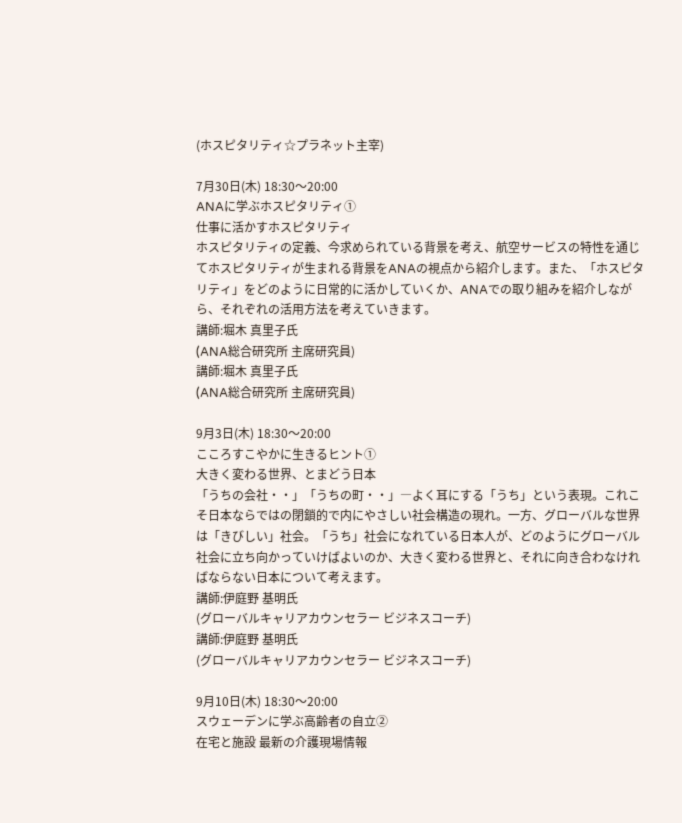(ホスピタリティ☆プラネット主宰)

7月30日(木) 18:30〜20:00
ANAに学ぶホスピタリティ①
仕事に活かすホスピタリティ
ホスピタリティの定義、今求められている背景を考え、航空サービスの特性を通じてホスピタリティが生まれる背景をANAの視点から紹介します。また、「ホスピタリティ」をどのように日常的に活かしていくか、ANAでの取り組みを紹介しながら、それぞれの活用方法を考えていきます。
講師:堀木 真里子氏
(ANA総合研究所 主席研究員)
講師:堀木 真里子氏
(ANA総合研究所 主席研究員)

9月3日(木) 18:30〜20:00
こころすこやかに生きるヒント①
大きく変わる世界、とまどう日本
「うちの会社・・」「うちの町・・」―よく耳にする「うち」という表現。これこそ日本ならではの閉鎖的で内にやさしい社会構造の現れ。一方、グローバルな世界は「きびしい」社会。「うち」社会になれている日本人が、どのようにグローバル社会に立ち向かっていけばよいのか、大きく変わる世界と、それに向き合わなければならない日本について考えます。
講師:伊庭野 基明氏
(グローバルキャリアカウンセラー ビジネスコーチ)
講師:伊庭野 基明氏
(グローバルキャリアカウンセラー ビジネスコーチ)

9月10日(木) 18:30〜20:00
スウェーデンに学ぶ高齢者の自立②
在宅と施設 最新の介護現場情報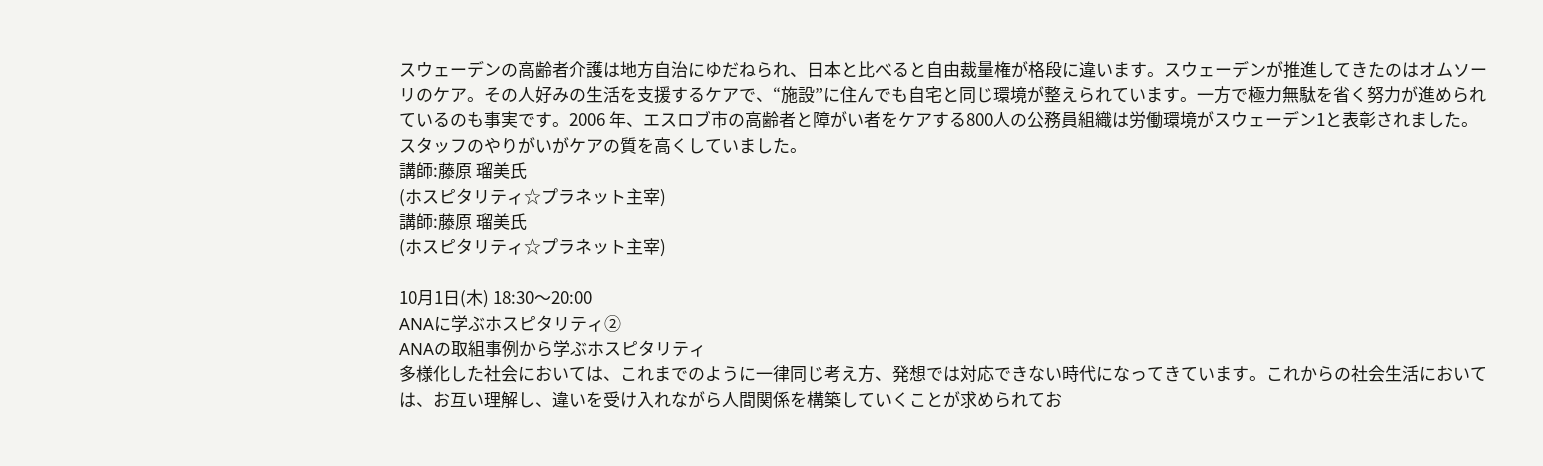スウェーデンの高齢者介護は地方自治にゆだねられ、日本と比べると自由裁量権が格段に違います。スウェーデンが推進してきたのはオムソーリのケア。その人好みの生活を支援するケアで、“施設”に住んでも自宅と同じ環境が整えられています。一方で極力無駄を省く努力が進められているのも事実です。2006 年、エスロブ市の高齢者と障がい者をケアする800人の公務員組織は労働環境がスウェーデン1と表彰されました。スタッフのやりがいがケアの質を高くしていました。
講師:藤原 瑠美氏
(ホスピタリティ☆プラネット主宰)
講師:藤原 瑠美氏
(ホスピタリティ☆プラネット主宰)

10月1日(木) 18:30〜20:00
ANAに学ぶホスピタリティ②
ANAの取組事例から学ぶホスピタリティ
多様化した社会においては、これまでのように一律同じ考え方、発想では対応できない時代になってきています。これからの社会生活においては、お互い理解し、違いを受け入れながら人間関係を構築していくことが求められてお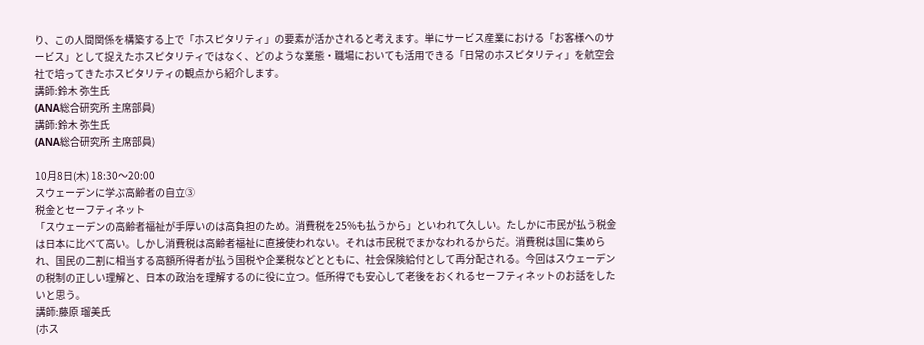り、この人間関係を構築する上で「ホスピタリティ」の要素が活かされると考えます。単にサービス産業における「お客様へのサービス」として捉えたホスピタリティではなく、どのような業態・職場においても活用できる「日常のホスピタリティ」を航空会社で培ってきたホスピタリティの観点から紹介します。
講師:鈴木 弥生氏
(ANA総合研究所 主席部員)
講師:鈴木 弥生氏
(ANA総合研究所 主席部員)

10月8日(木) 18:30〜20:00
スウェーデンに学ぶ高齢者の自立③
税金とセーフティネット
「スウェーデンの高齢者福祉が手厚いのは高負担のため。消費税を25%も払うから」といわれて久しい。たしかに市民が払う税金は日本に比べて高い。しかし消費税は高齢者福祉に直接使われない。それは市民税でまかなわれるからだ。消費税は国に集められ、国民の二割に相当する高額所得者が払う国税や企業税などとともに、社会保険給付として再分配される。今回はスウェーデンの税制の正しい理解と、日本の政治を理解するのに役に立つ。低所得でも安心して老後をおくれるセーフティネットのお話をしたいと思う。
講師:藤原 瑠美氏
(ホス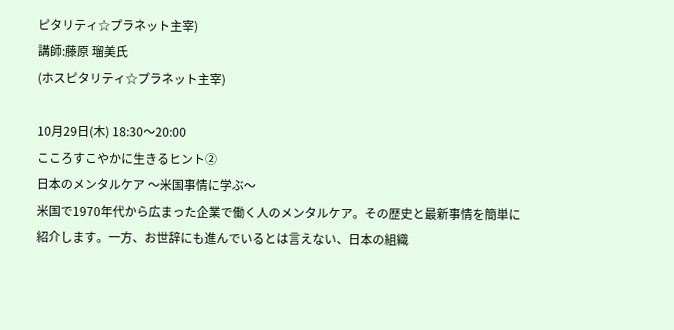ピタリティ☆プラネット主宰)
講師:藤原 瑠美氏
(ホスピタリティ☆プラネット主宰)

10月29日(木) 18:30〜20:00
こころすこやかに生きるヒント②
日本のメンタルケア 〜米国事情に学ぶ〜
米国で1970年代から広まった企業で働く人のメンタルケア。その歴史と最新事情を簡単に紹介します。一方、お世辞にも進んでいるとは言えない、日本の組織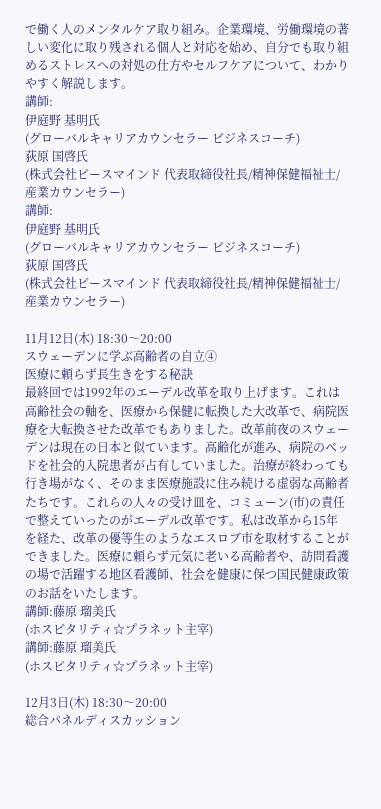で働く人のメンタルケア取り組み。企業環境、労働環境の著しい変化に取り残される個人と対応を始め、自分でも取り組めるストレスへの対処の仕方やセルフケアについて、わかりやすく解説します。
講師:
伊庭野 基明氏
(グローバルキャリアカウンセラー ビジネスコーチ)
荻原 国啓氏
(株式会社ピースマインド 代表取締役社長/精神保健福祉士/産業カウンセラー)
講師:
伊庭野 基明氏
(グローバルキャリアカウンセラー ビジネスコーチ)
荻原 国啓氏
(株式会社ピースマインド 代表取締役社長/精神保健福祉士/産業カウンセラー)

11月12日(木) 18:30〜20:00
スウェーデンに学ぶ高齢者の自立④
医療に頼らず長生きをする秘訣
最終回では1992年のエーデル改革を取り上げます。これは高齢社会の軸を、医療から保健に転換した大改革で、病院医療を大転換させた改革でもありました。改革前夜のスウェーデンは現在の日本と似ています。高齢化が進み、病院のベッドを社会的入院患者が占有していました。治療が終わっても行き場がなく、そのまま医療施設に住み続ける虚弱な高齢者たちです。これらの人々の受け皿を、コミューン(市)の責任で整えていったのがエーデル改革です。私は改革から15年を経た、改革の優等生のようなエスロブ市を取材することができました。医療に頼らず元気に老いる高齢者や、訪問看護の場で活躍する地区看護師、社会を健康に保つ国民健康政策のお話をいたします。
講師:藤原 瑠美氏
(ホスピタリティ☆プラネット主宰)
講師:藤原 瑠美氏
(ホスピタリティ☆プラネット主宰)

12月3日(木) 18:30〜20:00
総合パネルディスカッション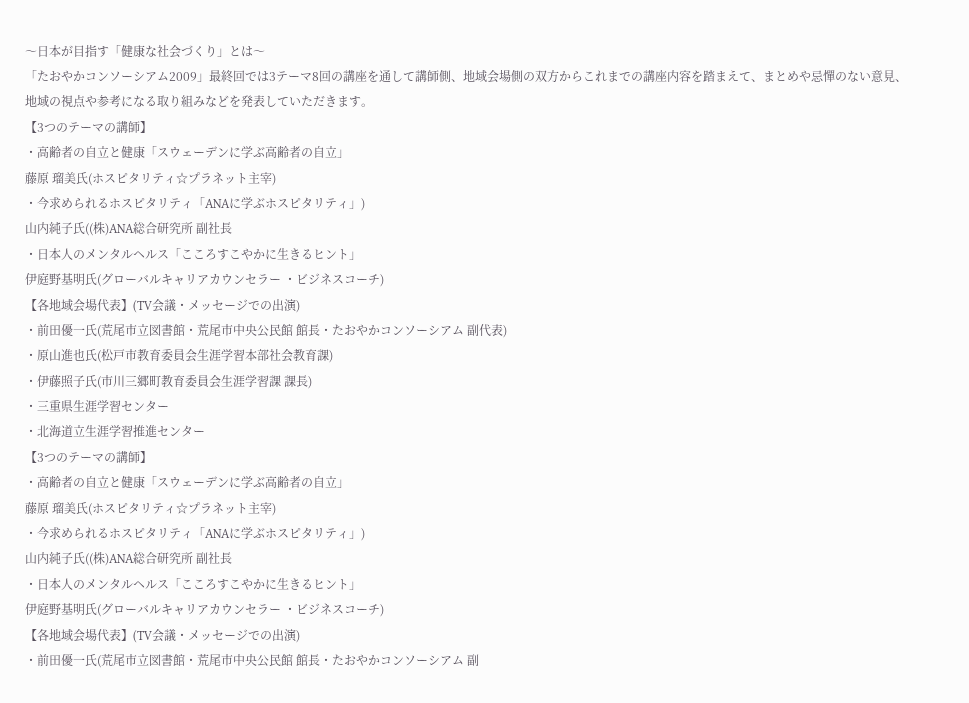〜日本が目指す「健康な社会づくり」とは〜
「たおやかコンソーシアム2009」最終回では3テーマ8回の講座を通して講師側、地域会場側の双方からこれまでの講座内容を踏まえて、まとめや忌憚のない意見、地域の視点や参考になる取り組みなどを発表していただきます。
【3つのテーマの講師】
・高齢者の自立と健康「スウェーデンに学ぶ高齢者の自立」
藤原 瑠美氏(ホスピタリティ☆プラネット主宰)
・今求められるホスピタリティ「ANAに学ぶホスピタリティ」)
山内純子氏((株)ANA総合研究所 副社長
・日本人のメンタルヘルス「こころすこやかに生きるヒント」
伊庭野基明氏(グローバルキャリアカウンセラー ・ビジネスコーチ)
【各地域会場代表】(TV会議・メッセージでの出演)
・前田優一氏(荒尾市立図書館・荒尾市中央公民館 館長・たおやかコンソーシアム 副代表)
・原山進也氏(松戸市教育委員会生涯学習本部社会教育課)
・伊藤照子氏(市川三郷町教育委員会生涯学習課 課長)
・三重県生涯学習センター
・北海道立生涯学習推進センター
【3つのテーマの講師】
・高齢者の自立と健康「スウェーデンに学ぶ高齢者の自立」
藤原 瑠美氏(ホスピタリティ☆プラネット主宰)
・今求められるホスピタリティ「ANAに学ぶホスピタリティ」)
山内純子氏((株)ANA総合研究所 副社長
・日本人のメンタルヘルス「こころすこやかに生きるヒント」
伊庭野基明氏(グローバルキャリアカウンセラー ・ビジネスコーチ)
【各地域会場代表】(TV会議・メッセージでの出演)
・前田優一氏(荒尾市立図書館・荒尾市中央公民館 館長・たおやかコンソーシアム 副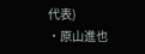代表)
・原山進也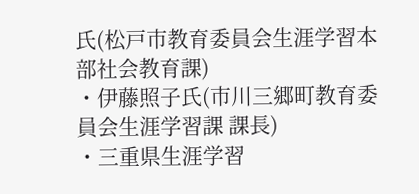氏(松戸市教育委員会生涯学習本部社会教育課)
・伊藤照子氏(市川三郷町教育委員会生涯学習課 課長)
・三重県生涯学習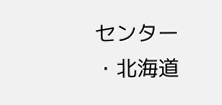センター
・北海道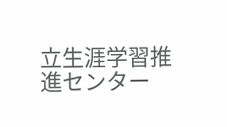立生涯学習推進センター